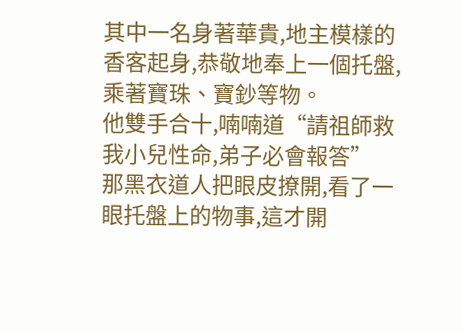其中一名身著華貴,地主模樣的香客起身,恭敬地奉上一個托盤,乘著寶珠、寶鈔等物。
他雙手合十,喃喃道“請祖師救我小兒性命,弟子必會報答”
那黑衣道人把眼皮撩開,看了一眼托盤上的物事,這才開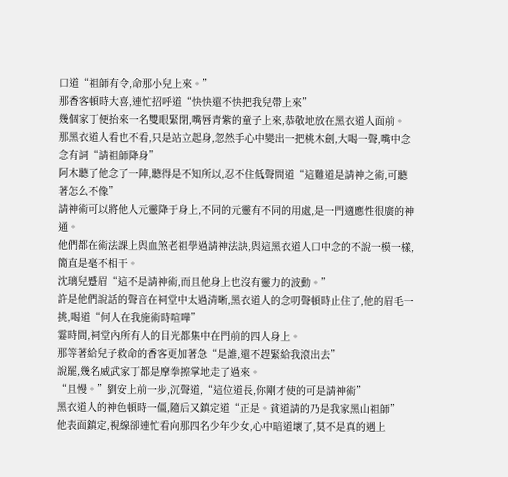口道“祖師有令,命那小兒上來。”
那香客頓時大喜,連忙招呼道“快快還不快把我兒帶上來”
幾個家丁便抬來一名雙眼緊閉,嘴唇青紫的童子上來,恭敬地放在黑衣道人面前。
那黑衣道人看也不看,只是站立起身,忽然手心中變出一把桃木劍,大喝一聲,嘴中念念有詞“請祖師降身”
阿木聽了他念了一陣,聽得是不知所以,忍不住低聲問道“這難道是請神之術,可聽著怎么不像”
請神術可以將他人元靈降于身上,不同的元靈有不同的用處,是一門適應性很廣的神通。
他們都在術法課上與血煞老祖學過請神法訣,與這黑衣道人口中念的不說一模一樣,簡直是毫不相干。
沈璃兒蹙眉“這不是請神術,而且他身上也沒有靈力的波動。”
許是他們說話的聲音在祠堂中太過清晰,黑衣道人的念叨聲頓時止住了,他的眉毛一挑,喝道“何人在我施術時喧嘩”
霎時間,祠堂內所有人的目光都集中在門前的四人身上。
那等著給兒子救命的香客更加著急“是誰,還不趕緊給我滾出去”
說罷,幾名威武家丁都是摩拳擦掌地走了過來。
“且慢。”劉安上前一步,沉聲道,“這位道長,你剛才使的可是請神術”
黑衣道人的神色頓時一僵,隨后又鎮定道“正是。貧道請的乃是我家黑山祖師”
他表面鎮定,視線卻連忙看向那四名少年少女,心中暗道壞了,莫不是真的遇上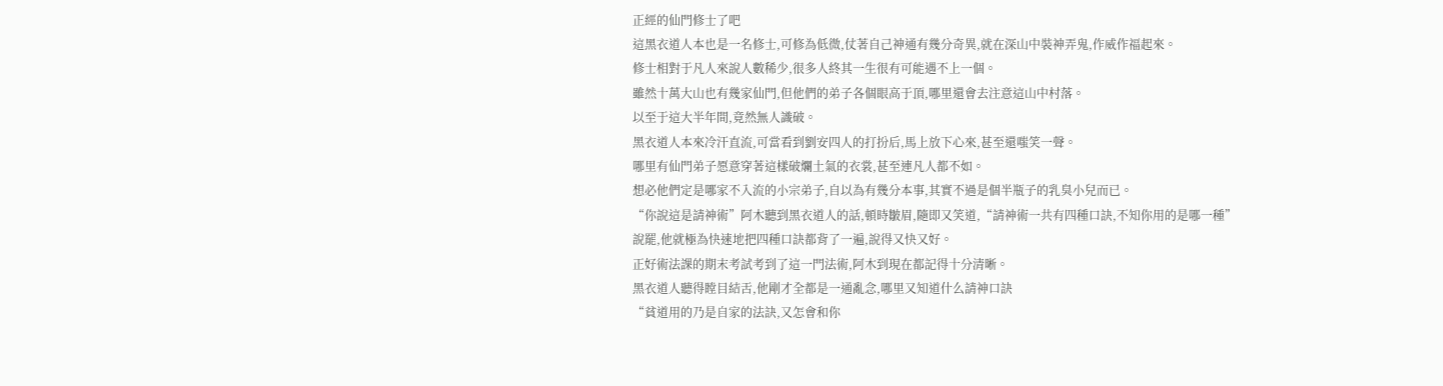正經的仙門修士了吧
這黑衣道人本也是一名修士,可修為低微,仗著自己神通有幾分奇異,就在深山中裝神弄鬼,作威作福起來。
修士相對于凡人來說人數稀少,很多人終其一生很有可能遇不上一個。
雖然十萬大山也有幾家仙門,但他們的弟子各個眼高于頂,哪里還會去注意這山中村落。
以至于這大半年間,竟然無人識破。
黑衣道人本來冷汗直流,可當看到劉安四人的打扮后,馬上放下心來,甚至還嗤笑一聲。
哪里有仙門弟子愿意穿著這樣破爛土氣的衣裳,甚至連凡人都不如。
想必他們定是哪家不入流的小宗弟子,自以為有幾分本事,其實不過是個半瓶子的乳臭小兒而已。
“你說這是請神術”阿木聽到黑衣道人的話,頓時皺眉,隨即又笑道,“請神術一共有四種口訣,不知你用的是哪一種”
說罷,他就極為快速地把四種口訣都背了一遍,說得又快又好。
正好術法課的期末考試考到了這一門法術,阿木到現在都記得十分清晰。
黑衣道人聽得瞠目結舌,他剛才全都是一通亂念,哪里又知道什么請神口訣
“貧道用的乃是自家的法訣,又怎會和你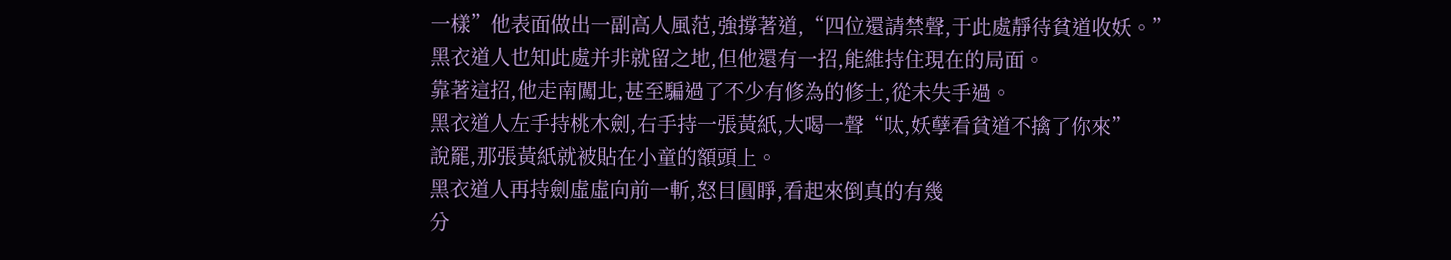一樣”他表面做出一副高人風范,強撐著道,“四位還請禁聲,于此處靜待貧道收妖。”
黑衣道人也知此處并非就留之地,但他還有一招,能維持住現在的局面。
靠著這招,他走南闖北,甚至騙過了不少有修為的修士,從未失手過。
黑衣道人左手持桃木劍,右手持一張黃紙,大喝一聲“呔,妖孽看貧道不擒了你來”
說罷,那張黃紙就被貼在小童的額頭上。
黑衣道人再持劍虛虛向前一斬,怒目圓睜,看起來倒真的有幾
分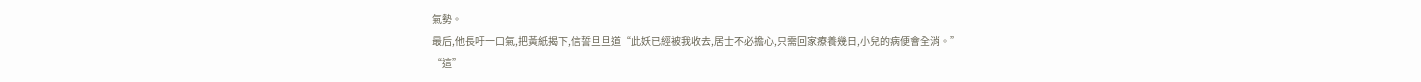氣勢。
最后,他長吁一口氣,把黃紙揭下,信誓旦旦道“此妖已經被我收去,居士不必擔心,只需回家療養幾日,小兒的病便會全消。”
“這”